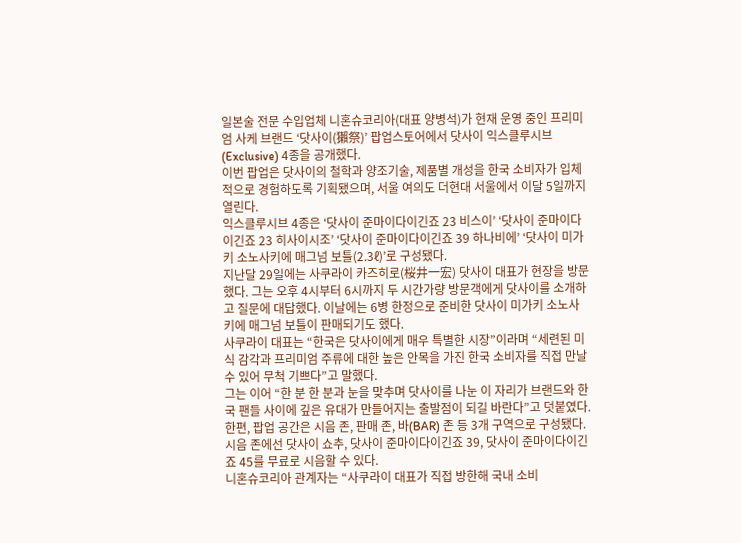일본술 전문 수입업체 니혼슈코리아(대표 양병석)가 현재 운영 중인 프리미엄 사케 브랜드 ‘닷사이(獺祭)’ 팝업스토어에서 닷사이 익스클루시브(Exclusive) 4종을 공개했다.
이번 팝업은 닷사이의 철학과 양조기술, 제품별 개성을 한국 소비자가 입체적으로 경험하도록 기획됐으며, 서울 여의도 더현대 서울에서 이달 5일까지 열린다.
익스클루시브 4종은 ‘닷사이 준마이다이긴죠 23 비스이’ ‘닷사이 준마이다이긴죠 23 히사이시조’ ‘닷사이 준마이다이긴죠 39 하나비에’ ‘닷사이 미가키 소노사키에 매그넘 보틀(2.3ℓ)’로 구성됐다.
지난달 29일에는 사쿠라이 카즈히로(桜井一宏) 닷사이 대표가 현장을 방문했다. 그는 오후 4시부터 6시까지 두 시간가량 방문객에게 닷사이를 소개하고 질문에 대답했다. 이날에는 6병 한정으로 준비한 닷사이 미가키 소노사키에 매그넘 보틀이 판매되기도 했다.
사쿠라이 대표는 “한국은 닷사이에게 매우 특별한 시장”이라며 “세련된 미식 감각과 프리미엄 주류에 대한 높은 안목을 가진 한국 소비자를 직접 만날 수 있어 무척 기쁘다”고 말했다.
그는 이어 “한 분 한 분과 눈을 맞추며 닷사이를 나눈 이 자리가 브랜드와 한국 팬들 사이에 깊은 유대가 만들어지는 출발점이 되길 바란다”고 덧붙였다.
한편, 팝업 공간은 시음 존, 판매 존, 바(BAR) 존 등 3개 구역으로 구성됐다. 시음 존에선 닷사이 쇼추, 닷사이 준마이다이긴죠 39, 닷사이 준마이다이긴죠 45를 무료로 시음할 수 있다.
니혼슈코리아 관계자는 “사쿠라이 대표가 직접 방한해 국내 소비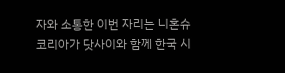자와 소통한 이번 자리는 니혼슈코리아가 닷사이와 함께 한국 시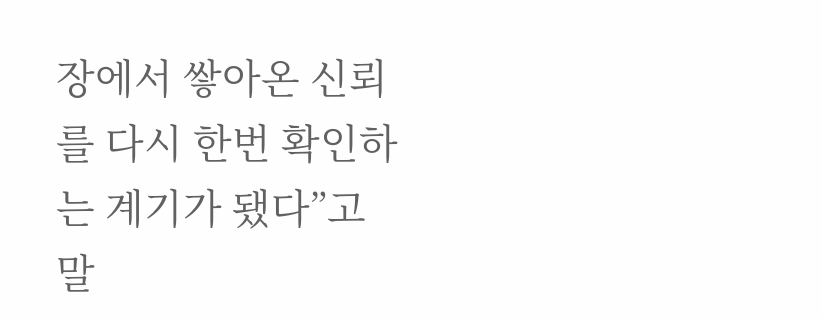장에서 쌓아온 신뢰를 다시 한번 확인하는 계기가 됐다”고 말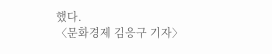했다.
〈문화경제 김응구 기자〉